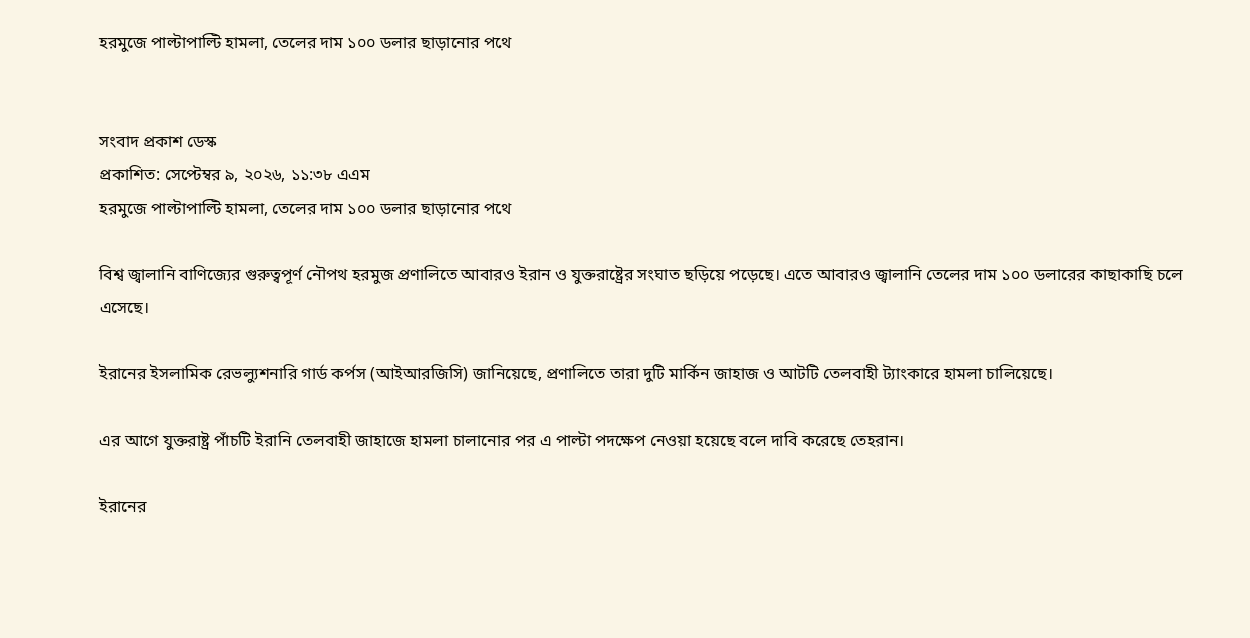হরমুজে পাল্টাপাল্টি হামলা, তেলের দাম ১০০ ডলার ছাড়ানোর পথে


সংবাদ প্রকাশ ডেস্ক
প্রকাশিত: সেপ্টেম্বর ৯, ২০২৬, ১১:৩৮ এএম
হরমুজে পাল্টাপাল্টি হামলা, তেলের দাম ১০০ ডলার ছাড়ানোর পথে

বিশ্ব জ্বালানি বাণিজ্যের গুরুত্বপূর্ণ নৌপথ হরমুজ প্রণালিতে আবারও ইরান ও যুক্তরাষ্ট্রের সংঘাত ছড়িয়ে পড়েছে। এতে আবারও জ্বালানি তেলের দাম ১০০ ডলারের কাছাকাছি চলে এসেছে।

ইরানের ইসলামিক রেভল্যুশনারি গার্ড কর্পস (আইআরজিসি) জানিয়েছে, প্রণালিতে তারা দুটি মার্কিন জাহাজ ও আটটি তেলবাহী ট্যাংকারে হামলা চালিয়েছে।

এর আগে যুক্তরাষ্ট্র পাঁচটি ইরানি তেলবাহী জাহাজে হামলা চালানোর পর এ পাল্টা পদক্ষেপ নেওয়া হয়েছে বলে দাবি করেছে তেহরান।

ইরানের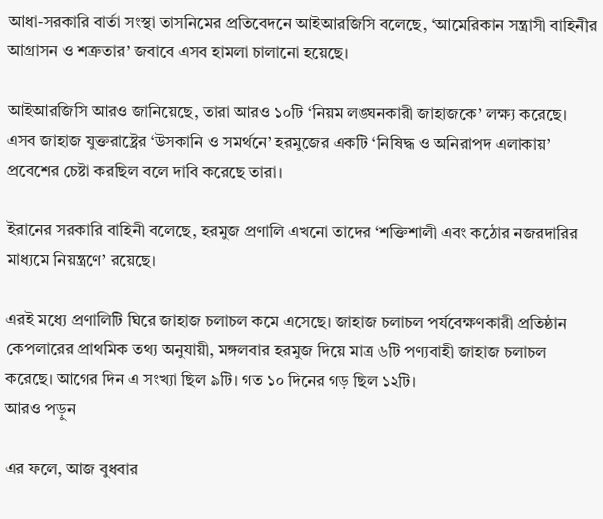আধা-সরকারি বার্তা সংস্থা তাসনিমের প্রতিবেদনে আইআরজিসি বলেছে, ‘আমেরিকান সন্ত্রাসী বাহিনীর আগ্রাসন ও শত্রুতার’ জবাবে এসব হামলা চালানো হয়েছে।

আইআরজিসি আরও জানিয়েছে, তারা আরও ১০টি ‘নিয়ম লঙ্ঘনকারী জাহাজকে’ লক্ষ্য করেছে। এসব জাহাজ যুক্তরাষ্ট্রের ‘উসকানি ও সমর্থনে’ হরমুজের একটি ‘নিষিদ্ধ ও অনিরাপদ এলাকায়’ প্রবেশের চেষ্টা করছিল বলে দাবি করেছে তারা।

ইরানের সরকারি বাহিনী বলেছে, হরমুজ প্রণালি এখনো তাদের ‘শক্তিশালী এবং কঠোর নজরদারির মাধ্যমে নিয়ন্ত্রণে’ রয়েছে।

এরই মধ্যে প্রণালিটি ঘিরে জাহাজ চলাচল কমে এসেছে। জাহাজ চলাচল পর্যবেক্ষণকারী প্রতিষ্ঠান কেপলারের প্রাথমিক তথ্য অনুযায়ী, মঙ্গলবার হরমুজ দিয়ে মাত্র ৬টি পণ্যবাহী জাহাজ চলাচল করেছে। আগের দিন এ সংখ্যা ছিল ৯টি। গত ১০ দিনের গড় ছিল ১২টি।
আরও পড়ুন

এর ফলে, আজ বুধবার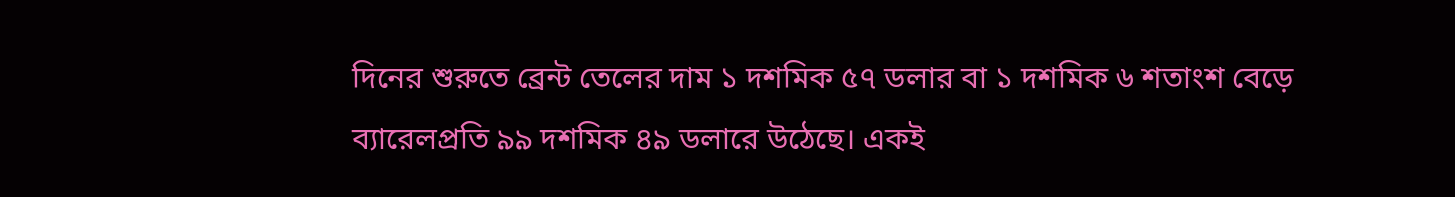দিনের শুরুতে ব্রেন্ট তেলের দাম ১ দশমিক ৫৭ ডলার বা ১ দশমিক ৬ শতাংশ বেড়ে ব্যারেলপ্রতি ৯৯ দশমিক ৪৯ ডলারে উঠেছে। একই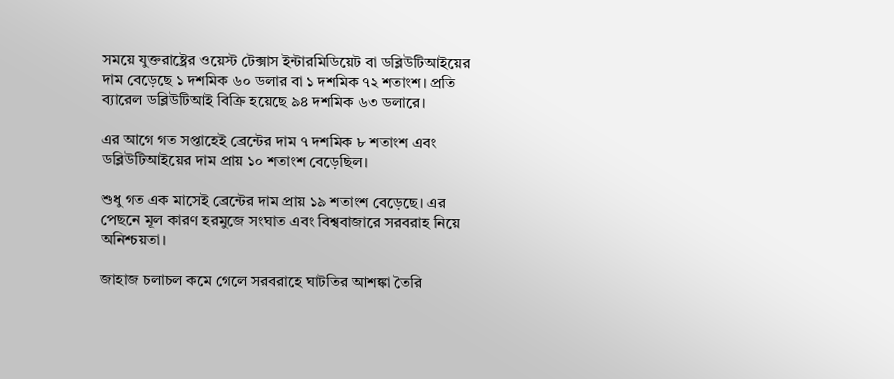সময়ে যুক্তরাষ্ট্রের ওয়েস্ট টেক্সাস ইন্টারমিডিয়েট বা ডব্লিউটিআইয়ের দাম বেড়েছে ১ দশমিক ৬০ ডলার বা ১ দশমিক ৭২ শতাংশ। প্রতি ব্যারেল ডব্লিউটিআই বিক্রি হয়েছে ৯৪ দশমিক ৬৩ ডলারে।

এর আগে গত সপ্তাহেই ব্রেন্টের দাম ৭ দশমিক ৮ শতাংশ এবং ডব্লিউটিআইয়ের দাম প্রায় ১০ শতাংশ বেড়েছিল।

শুধু গত এক মাসেই ব্রেন্টের দাম প্রায় ১৯ শতাংশ বেড়েছে। এর পেছনে মূল কারণ হরমুজে সংঘাত এবং বিশ্ববাজারে সরবরাহ নিয়ে অনিশ্চয়তা।

জাহাজ চলাচল কমে গেলে সরবরাহে ঘাটতির আশঙ্কা তৈরি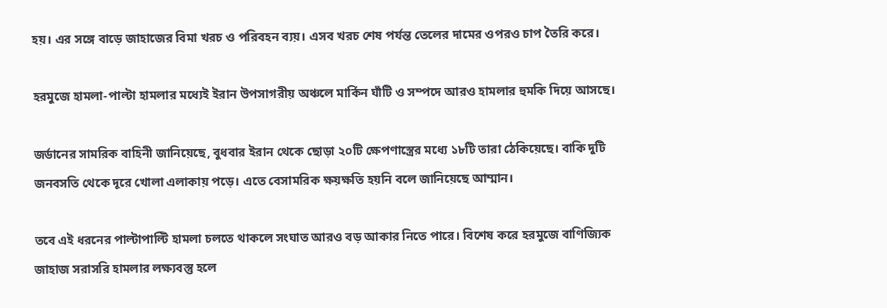হয়। এর সঙ্গে বাড়ে জাহাজের বিমা খরচ ও পরিবহন ব্যয়। এসব খরচ শেষ পর্যন্ত তেলের দামের ওপরও চাপ তৈরি করে।

হরমুজে হামলা-পাল্টা হামলার মধ্যেই ইরান উপসাগরীয় অঞ্চলে মার্কিন ঘাঁটি ও সম্পদে আরও হামলার হুমকি দিয়ে আসছে।

জর্ডানের সামরিক বাহিনী জানিয়েছে, বুধবার ইরান থেকে ছোড়া ২০টি ক্ষেপণাস্ত্রের মধ্যে ১৮টি তারা ঠেকিয়েছে। বাকি দুটি জনবসতি থেকে দূরে খোলা এলাকায় পড়ে। এতে বেসামরিক ক্ষয়ক্ষতি হয়নি বলে জানিয়েছে আম্মান।

তবে এই ধরনের পাল্টাপাল্টি হামলা চলতে থাকলে সংঘাত আরও বড় আকার নিতে পারে। বিশেষ করে হরমুজে বাণিজ্যিক জাহাজ সরাসরি হামলার লক্ষ্যবস্তু হলে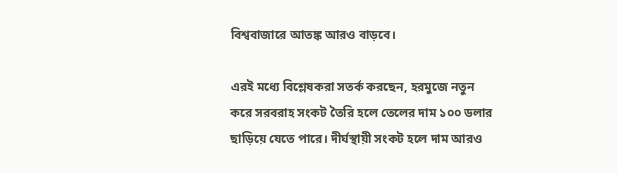বিশ্ববাজারে আতঙ্ক আরও বাড়বে।

এরই মধ্যে বিশ্লেষকরা সতর্ক করছেন, হরমুজে নতুন করে সরবরাহ সংকট তৈরি হলে তেলের দাম ১০০ ডলার ছাড়িয়ে যেতে পারে। দীর্ঘস্থায়ী সংকট হলে দাম আরও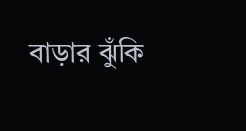বাড়ার ঝুঁকি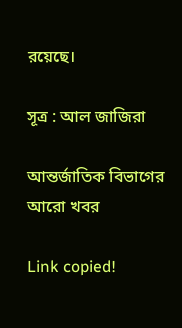রয়েছে।

সূত্র : আল জাজিরা

আন্তর্জাতিক বিভাগের আরো খবর

Link copied!